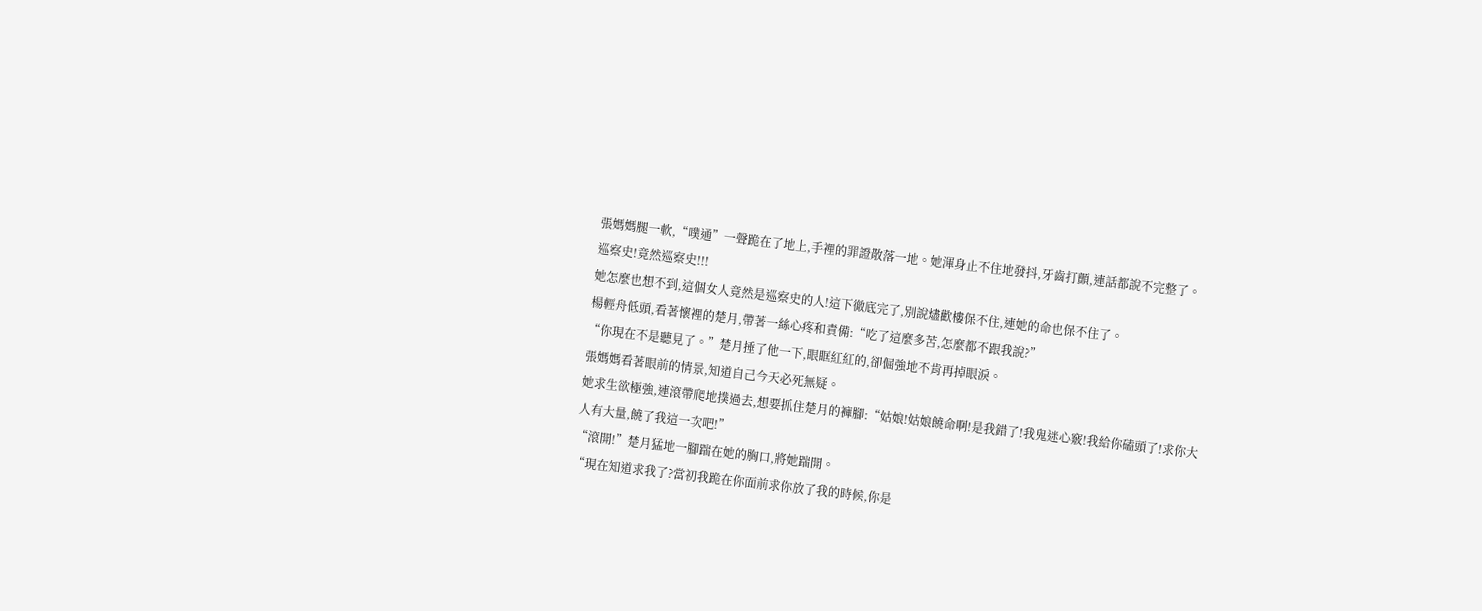張媽媽腿一軟,“噗通”一聲跪在了地上,手裡的罪證散落一地。她渾身止不住地發抖,牙齒打顫,連話都說不完整了。
巡察史!竟然巡察史!!!
她怎麼也想不到,這個女人竟然是巡察史的人!這下徹底完了,別說燼歡樓保不住,連她的命也保不住了。
楊輕舟低頭,看著懷裡的楚月,帶著一絲心疼和責備:“吃了這麼多苦,怎麼都不跟我說?”
“你現在不是聽見了。”楚月捶了他一下,眼眶紅紅的,卻倔強地不肯再掉眼淚。
張媽媽看著眼前的情景,知道自己今天必死無疑。
她求生欲極強,連滾帶爬地撲過去,想要抓住楚月的褲腳:“姑娘!姑娘饒命啊!是我錯了!我鬼迷心竅!我給你磕頭了!求你大人有大量,饒了我這一次吧!”
“滾開!”楚月猛地一腳踹在她的胸口,將她踹開。
“現在知道求我了?當初我跪在你面前求你放了我的時候,你是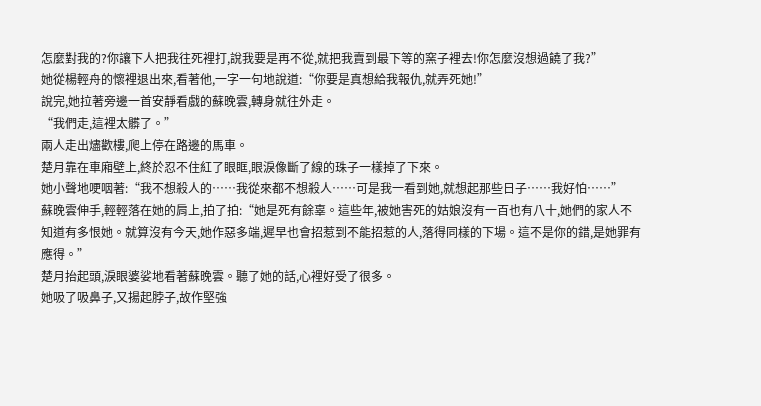怎麼對我的?你讓下人把我往死裡打,說我要是再不從,就把我賣到最下等的窯子裡去!你怎麼沒想過饒了我?”
她從楊輕舟的懷裡退出來,看著他,一字一句地說道:“你要是真想給我報仇,就弄死她!”
說完,她拉著旁邊一首安靜看戲的蘇晚雲,轉身就往外走。
“我們走,這裡太髒了。”
兩人走出燼歡樓,爬上停在路邊的馬車。
楚月靠在車廂壁上,終於忍不住紅了眼眶,眼淚像斷了線的珠子一樣掉了下來。
她小聲地哽咽著:“我不想殺人的……我從來都不想殺人……可是我一看到她,就想起那些日子……我好怕……”
蘇晚雲伸手,輕輕落在她的肩上,拍了拍:“她是死有餘辜。這些年,被她害死的姑娘沒有一百也有八十,她們的家人不知道有多恨她。就算沒有今天,她作惡多端,遲早也會招惹到不能招惹的人,落得同樣的下場。這不是你的錯,是她罪有應得。”
楚月抬起頭,淚眼婆娑地看著蘇晚雲。聽了她的話,心裡好受了很多。
她吸了吸鼻子,又揚起脖子,故作堅強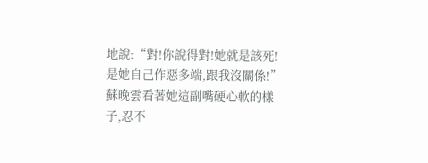地說:“對!你說得對!她就是該死!是她自己作惡多端,跟我沒關係!”
蘇晚雲看著她這副嘴硬心軟的樣子,忍不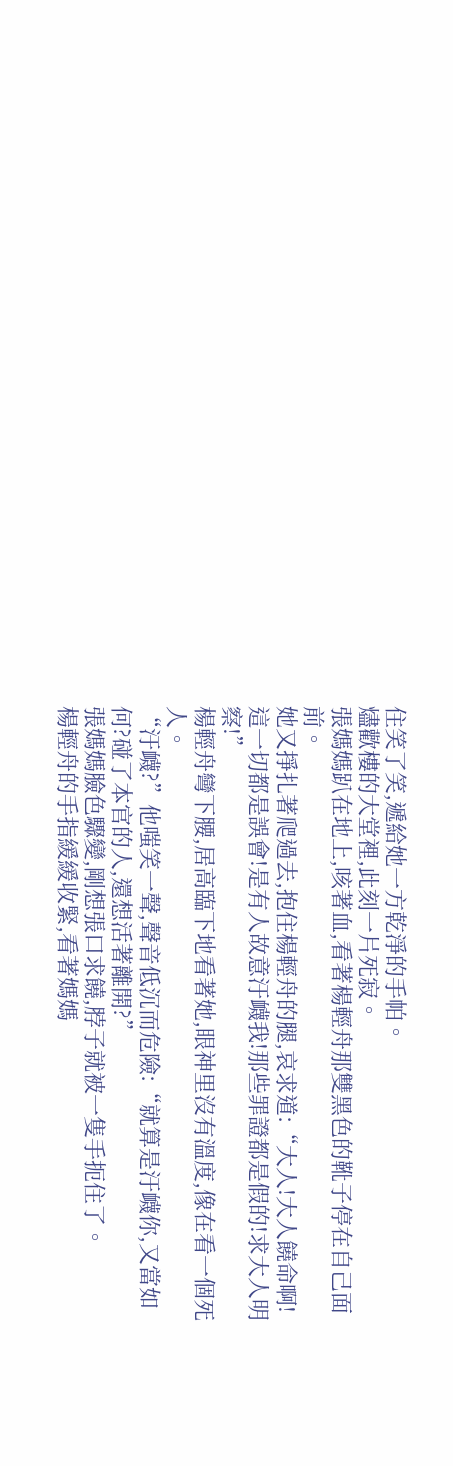住笑了笑,遞給她一方乾淨的手帕。
燼歡樓的大堂裡,此刻一片死寂。
張媽媽趴在地上,咳著血,看著楊輕舟那雙黑色的靴子停在自己面前。
她又掙扎著爬過去,抱住楊輕舟的腿,哀求道:“大人!大人饒命啊!這一切都是誤會!是有人故意汙衊我!那些罪證都是假的!求大人明察!”
楊輕舟彎下腰,居高臨下地看著她,眼神里沒有溫度,像在看一個死人。
“汙衊?”他嗤笑一聲,聲音低沉而危險:“就算是汙衊你,又當如何?碰了本官的人,還想活著離開?”
張媽媽臉色驟變,剛想張口求饒,脖子就被一隻手扼住了。
楊輕舟的手指緩緩收緊,看著媽媽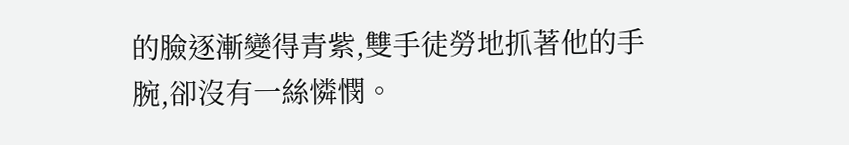的臉逐漸變得青紫,雙手徒勞地抓著他的手腕,卻沒有一絲憐憫。